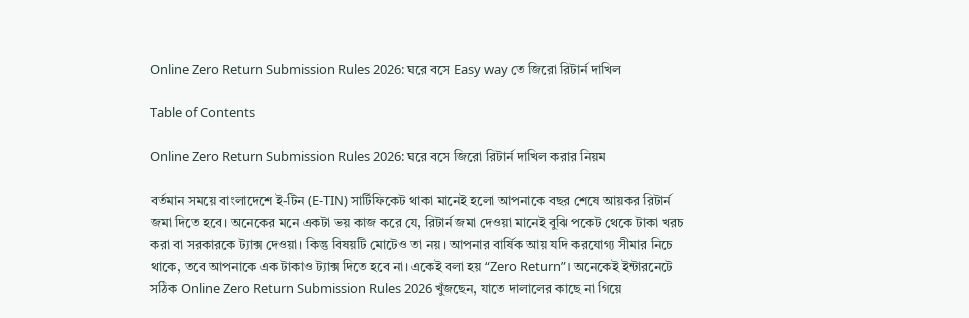Online Zero Return Submission Rules 2026: ঘরে বসে Easy way তে জিরো রিটার্ন দাখিল

Table of Contents

Online Zero Return Submission Rules 2026: ঘরে বসে জিরো রিটার্ন দাখিল করার নিয়ম

বর্তমান সময়ে বাংলাদেশে ই-টিন (E-TIN) সার্টিফিকেট থাকা মানেই হলো আপনাকে বছর শেষে আয়কর রিটার্ন জমা দিতে হবে। অনেকের মনে একটা ভয় কাজ করে যে, রিটার্ন জমা দেওয়া মানেই বুঝি পকেট থেকে টাকা খরচ করা বা সরকারকে ট্যাক্স দেওয়া। কিন্তু বিষয়টি মোটেও তা নয়। আপনার বার্ষিক আয় যদি করযোগ্য সীমার নিচে থাকে, তবে আপনাকে এক টাকাও ট্যাক্স দিতে হবে না। একেই বলা হয় “Zero Return”। অনেকেই ইন্টারনেটে সঠিক Online Zero Return Submission Rules 2026 খুঁজছেন, যাতে দালালের কাছে না গিয়ে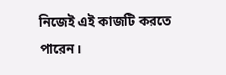নিজেই এই কাজটি করতে পারেন।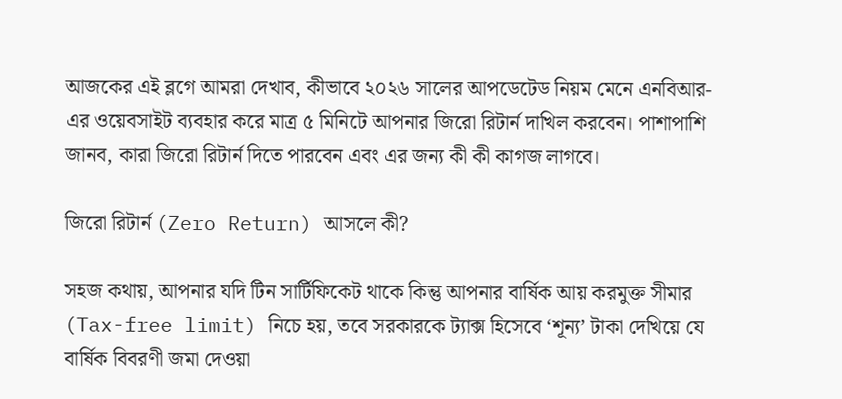আজকের এই ব্লগে আমরা দেখাব, কীভাবে ২০২৬ সালের আপডেটেড নিয়ম মেনে এনবিআর-এর ওয়েবসাইট ব্যবহার করে মাত্র ৫ মিনিটে আপনার জিরো রিটার্ন দাখিল করবেন। পাশাপাশি জানব, কারা জিরো রিটার্ন দিতে পারবেন এবং এর জন্য কী কী কাগজ লাগবে।

জিরো রিটার্ন (Zero Return) আসলে কী?

সহজ কথায়, আপনার যদি টিন সার্টিফিকেট থাকে কিন্তু আপনার বার্ষিক আয় করমুক্ত সীমার (Tax-free limit) নিচে হয়, তবে সরকারকে ট্যাক্স হিসেবে ‘শূন্য’ টাকা দেখিয়ে যে বার্ষিক বিবরণী জমা দেওয়া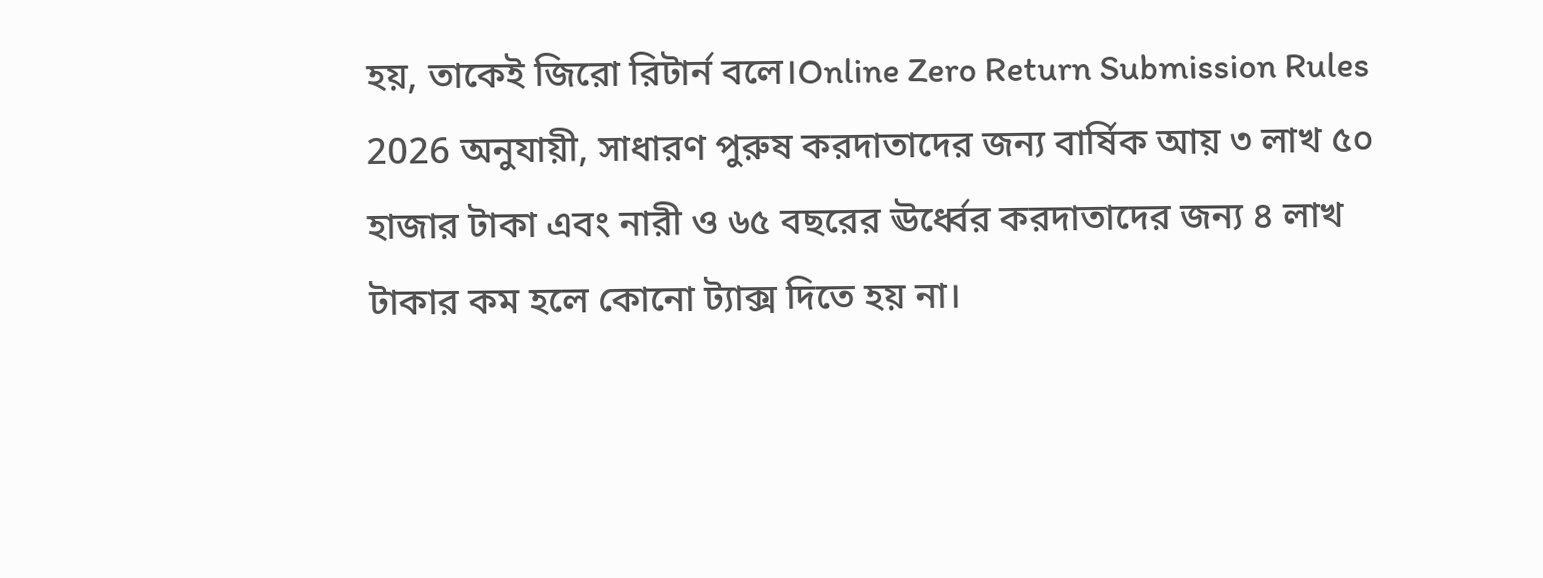হয়, তাকেই জিরো রিটার্ন বলে।Online Zero Return Submission Rules 2026 অনুযায়ী, সাধারণ পুরুষ করদাতাদের জন্য বার্ষিক আয় ৩ লাখ ৫০ হাজার টাকা এবং নারী ও ৬৫ বছরের ঊর্ধ্বের করদাতাদের জন্য ৪ লাখ টাকার কম হলে কোনো ট্যাক্স দিতে হয় না।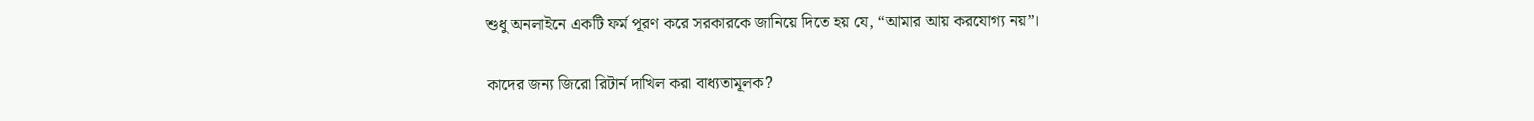শুধু অনলাইনে একটি ফর্ম পূরণ করে সরকারকে জানিয়ে দিতে হয় যে, “আমার আয় করযোগ্য নয়”।

কাদের জন্য জিরো রিটার্ন দাখিল করা বাধ্যতামূলক?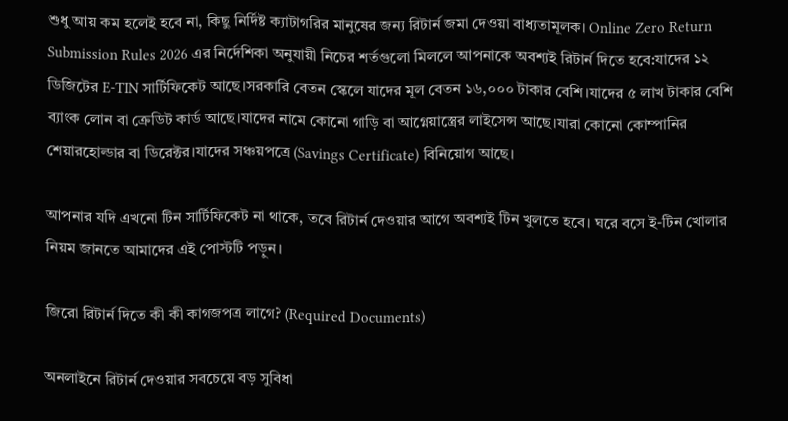শুধু আয় কম হলেই হবে না, কিছু নির্দিষ্ট ক্যাটাগরির মানুষের জন্য রিটার্ন জমা দেওয়া বাধ্যতামূলক। Online Zero Return Submission Rules 2026 এর নির্দেশিকা অনুযায়ী নিচের শর্তগুলো মিললে আপনাকে অবশ্যই রিটার্ন দিতে হবে:যাদের ১২ ডিজিটের E-TIN সার্টিফিকেট আছে।সরকারি বেতন স্কেলে যাদের মূল বেতন ১৬,০০০ টাকার বেশি।যাদের ৫ লাখ টাকার বেশি ব্যাংক লোন বা ক্রেডিট কার্ড আছে।যাদের নামে কোনো গাড়ি বা আগ্নেয়াস্ত্রের লাইসেন্স আছে।যারা কোনো কোম্পানির শেয়ারহোল্ডার বা ডিরেক্টর।যাদের সঞ্চয়পত্রে (Savings Certificate) বিনিয়োগ আছে।

আপনার যদি এখনো টিন সার্টিফিকেট না থাকে, তবে রিটার্ন দেওয়ার আগে অবশ্যই টিন খুলতে হবে। ঘরে বসে ই-টিন খোলার নিয়ম জানতে আমাদের এই পোস্টটি পড়ুন।

জিরো রিটার্ন দিতে কী কী কাগজপত্র লাগে? (Required Documents)

অনলাইনে রিটার্ন দেওয়ার সবচেয়ে বড় সুবিধা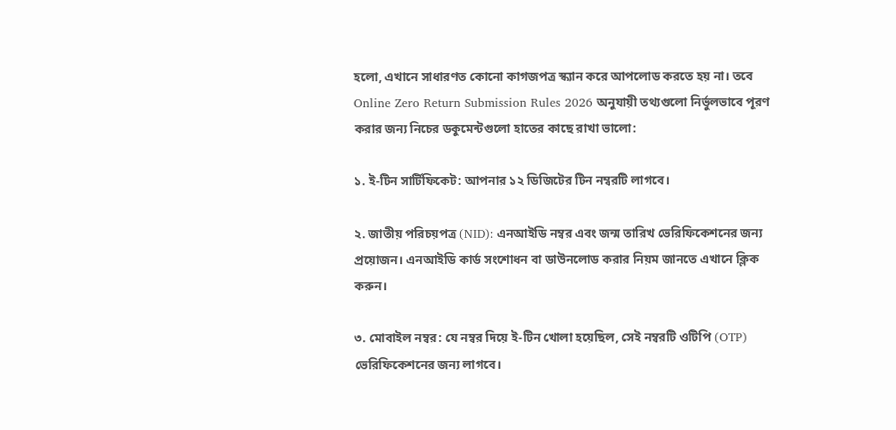হলো, এখানে সাধারণত কোনো কাগজপত্র স্ক্যান করে আপলোড করতে হয় না। তবে Online Zero Return Submission Rules 2026 অনুযায়ী তথ্যগুলো নির্ভুলভাবে পূরণ করার জন্য নিচের ডকুমেন্টগুলো হাতের কাছে রাখা ভালো:

১. ই-টিন সার্টিফিকেট: আপনার ১২ ডিজিটের টিন নম্বরটি লাগবে।

২. জাতীয় পরিচয়পত্র (NID): এনআইডি নম্বর এবং জন্ম তারিখ ভেরিফিকেশনের জন্য প্রয়োজন। এনআইডি কার্ড সংশোধন বা ডাউনলোড করার নিয়ম জানতে এখানে ক্লিক করুন।

৩. মোবাইল নম্বর: যে নম্বর দিয়ে ই-টিন খোলা হয়েছিল, সেই নম্বরটি ওটিপি (OTP) ভেরিফিকেশনের জন্য লাগবে।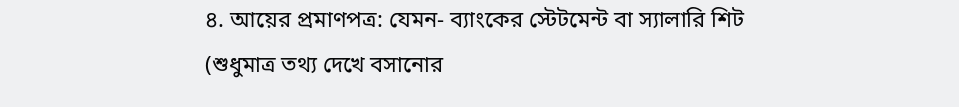৪. আয়ের প্রমাণপত্র: যেমন- ব্যাংকের স্টেটমেন্ট বা স্যালারি শিট (শুধুমাত্র তথ্য দেখে বসানোর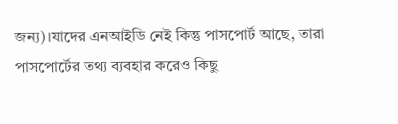জন্য)।যাদের এনআইডি নেই কিন্তু পাসপোর্ট আছে, তারা পাসপোর্টের তথ্য ব্যবহার করেও কিছু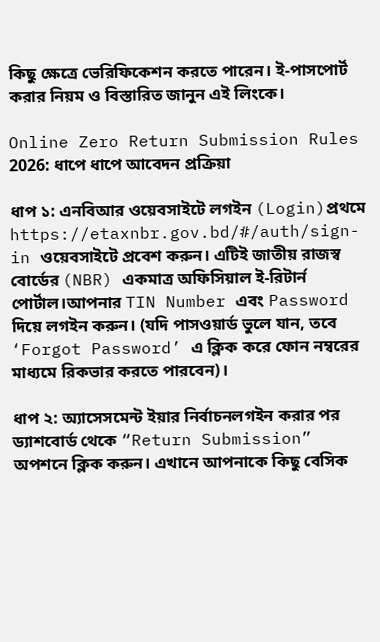কিছু ক্ষেত্রে ভেরিফিকেশন করতে পারেন। ই-পাসপোর্ট করার নিয়ম ও বিস্তারিত জানুন এই লিংকে।

Online Zero Return Submission Rules 2026: ধাপে ধাপে আবেদন প্রক্রিয়া

ধাপ ১: এনবিআর ওয়েবসাইটে লগইন (Login)প্রথমে https://etaxnbr.gov.bd/#/auth/sign-in ওয়েবসাইটে প্রবেশ করুন। এটিই জাতীয় রাজস্ব বোর্ডের (NBR) একমাত্র অফিসিয়াল ই-রিটার্ন পোর্টাল।আপনার TIN Number এবং Password দিয়ে লগইন করুন। (যদি পাসওয়ার্ড ভুলে যান, তবে ‘Forgot Password’ এ ক্লিক করে ফোন নম্বরের মাধ্যমে রিকভার করতে পারবেন)।

ধাপ ২: অ্যাসেসমেন্ট ইয়ার নির্বাচনলগইন করার পর ড্যাশবোর্ড থেকে “Return Submission” অপশনে ক্লিক করুন। এখানে আপনাকে কিছু বেসিক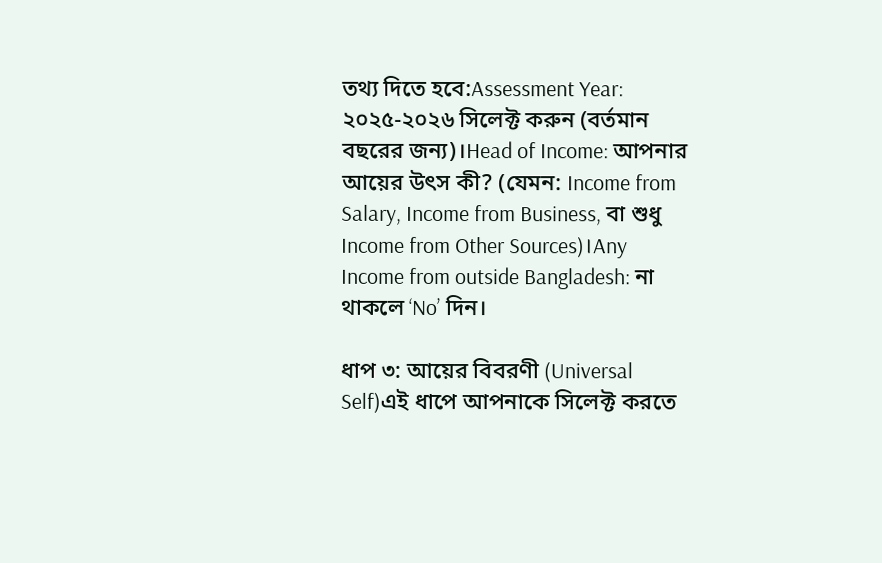তথ্য দিতে হবে:Assessment Year: ২০২৫-২০২৬ সিলেক্ট করুন (বর্তমান বছরের জন্য)।Head of Income: আপনার আয়ের উৎস কী? (যেমন: Income from Salary, Income from Business, বা শুধু Income from Other Sources)।Any Income from outside Bangladesh: না থাকলে ‘No’ দিন।

ধাপ ৩: আয়ের বিবরণী (Universal Self)এই ধাপে আপনাকে সিলেক্ট করতে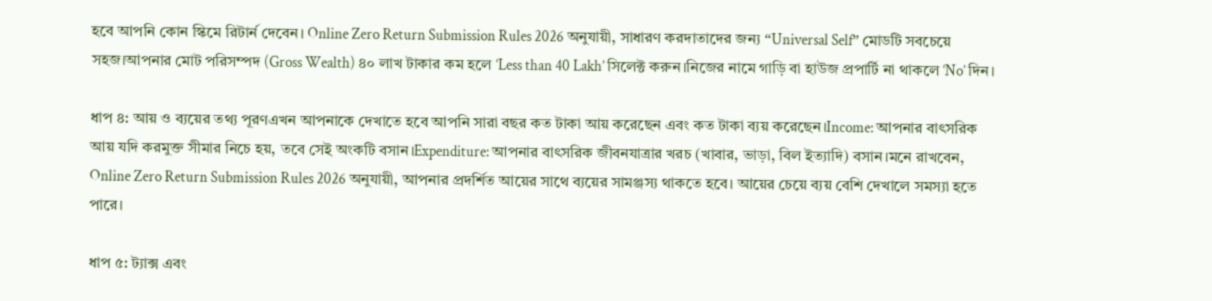হবে আপনি কোন স্কিমে রিটার্ন দেবেন। Online Zero Return Submission Rules 2026 অনুযায়ী, সাধারণ করদাতাদের জন্য “Universal Self” মোডটি সবচেয়ে সহজ।আপনার মোট পরিসম্পদ (Gross Wealth) ৪০ লাখ টাকার কম হলে ‘Less than 40 Lakh’ সিলেক্ট করুন।নিজের নামে গাড়ি বা হাউজ প্রপার্টি না থাকলে ‘No’ দিন।

ধাপ ৪: আয় ও ব্যয়ের তথ্য পূরণএখন আপনাকে দেখাতে হবে আপনি সারা বছর কত টাকা আয় করেছেন এবং কত টাকা ব্যয় করেছেন।Income: আপনার বাৎসরিক আয় যদি করমুক্ত সীমার নিচে হয়, তবে সেই অংকটি বসান।Expenditure: আপনার বাৎসরিক জীবনযাত্রার খরচ (খাবার, ভাড়া, বিল ইত্যাদি) বসান।মনে রাখবেন, Online Zero Return Submission Rules 2026 অনুযায়ী, আপনার প্রদর্শিত আয়ের সাথে ব্যয়ের সামঞ্জস্য থাকতে হবে। আয়ের চেয়ে ব্যয় বেশি দেখালে সমস্যা হতে পারে।

ধাপ ৫: ট্যাক্স এবং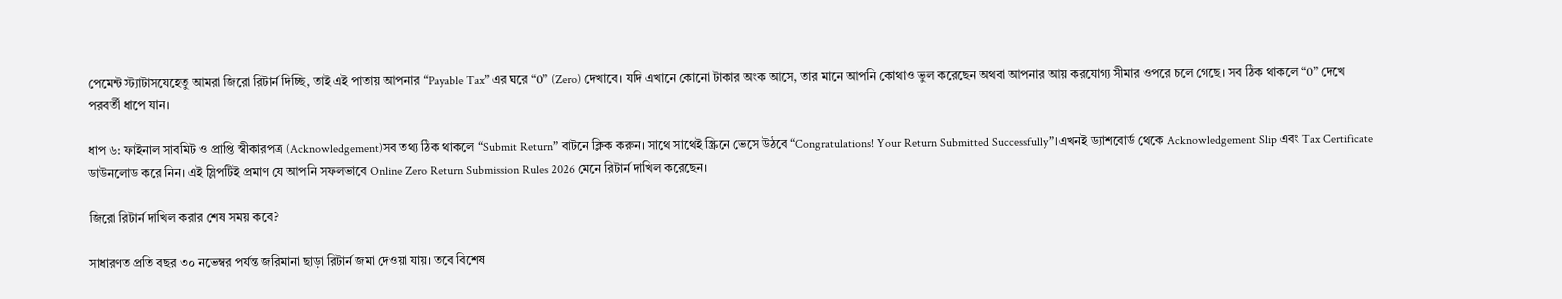পেমেন্ট স্ট্যাটাসযেহেতু আমরা জিরো রিটার্ন দিচ্ছি, তাই এই পাতায় আপনার “Payable Tax” এর ঘরে “0” (Zero) দেখাবে। যদি এখানে কোনো টাকার অংক আসে, তার মানে আপনি কোথাও ভুল করেছেন অথবা আপনার আয় করযোগ্য সীমার ওপরে চলে গেছে। সব ঠিক থাকলে “0” দেখে পরবর্তী ধাপে যান।

ধাপ ৬: ফাইনাল সাবমিট ও প্রাপ্তি স্বীকারপত্র (Acknowledgement)সব তথ্য ঠিক থাকলে “Submit Return” বাটনে ক্লিক করুন। সাথে সাথেই স্ক্রিনে ভেসে উঠবে “Congratulations! Your Return Submitted Successfully”।এখনই ড্যাশবোর্ড থেকে Acknowledgement Slip এবং Tax Certificate ডাউনলোড করে নিন। এই স্লিপটিই প্রমাণ যে আপনি সফলভাবে Online Zero Return Submission Rules 2026 মেনে রিটার্ন দাখিল করেছেন।

জিরো রিটার্ন দাখিল করার শেষ সময় কবে?

সাধারণত প্রতি বছর ৩০ নভেম্বর পর্যন্ত জরিমানা ছাড়া রিটার্ন জমা দেওয়া যায়। তবে বিশেষ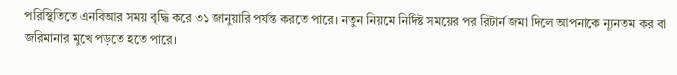পরিস্থিতিতে এনবিআর সময় বৃদ্ধি করে ৩১ জানুয়ারি পর্যন্ত করতে পারে। নতুন নিয়মে নির্দিষ্ট সময়ের পর রিটার্ন জমা দিলে আপনাকে ন্যূনতম কর বা জরিমানার মুখে পড়তে হতে পারে।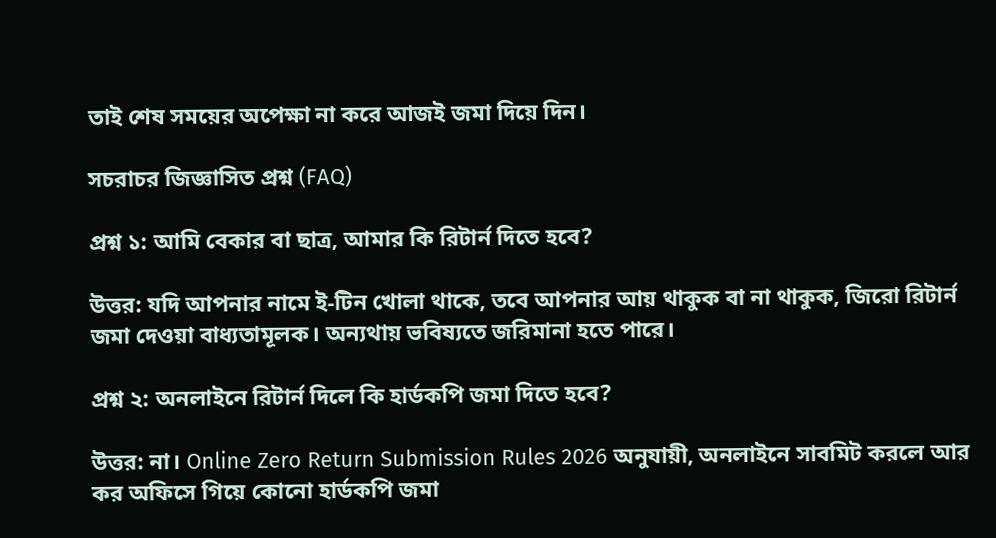তাই শেষ সময়ের অপেক্ষা না করে আজই জমা দিয়ে দিন।

সচরাচর জিজ্ঞাসিত প্রশ্ন (FAQ)

প্রশ্ন ১: আমি বেকার বা ছাত্র, আমার কি রিটার্ন দিতে হবে?

উত্তর: যদি আপনার নামে ই-টিন খোলা থাকে, তবে আপনার আয় থাকুক বা না থাকুক, জিরো রিটার্ন জমা দেওয়া বাধ্যতামূলক। অন্যথায় ভবিষ্যতে জরিমানা হতে পারে।

প্রশ্ন ২: অনলাইনে রিটার্ন দিলে কি হার্ডকপি জমা দিতে হবে?

উত্তর: না। Online Zero Return Submission Rules 2026 অনুযায়ী, অনলাইনে সাবমিট করলে আর কর অফিসে গিয়ে কোনো হার্ডকপি জমা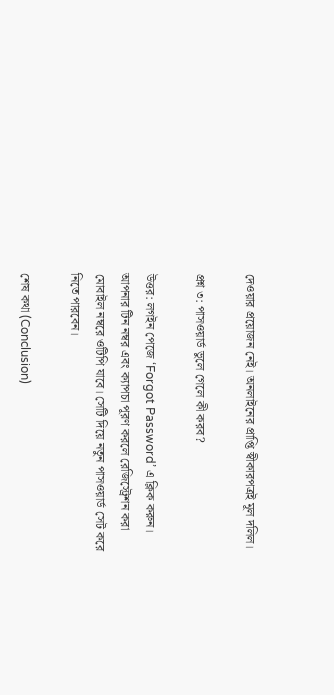দেওয়ার প্রয়োজন নেই। অনলাইনের প্রাপ্তি স্বীকারপত্রই মূল দলিল।

প্রশ্ন ৩: পাসওয়ার্ড ভুলে গেলে কী করব?

উত্তর: লগইন পেজে ‘Forgot Password’ এ ক্লিক করুন। আপনার টিন নম্বর এবং ক্যাপচা পূরণ করলে রেজিস্ট্রেশন করা মোবাইল নম্বরে ওটিপি যাবে। সেটি দিয়ে নতুন পাসওয়ার্ড সেট করে নিতে পারবেন।

শেষ কথা (Conclusion)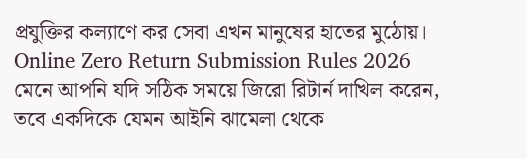প্রযুক্তির কল্যাণে কর সেবা এখন মানুষের হাতের মুঠোয়। Online Zero Return Submission Rules 2026 মেনে আপনি যদি সঠিক সময়ে জিরো রিটার্ন দাখিল করেন, তবে একদিকে যেমন আইনি ঝামেলা থেকে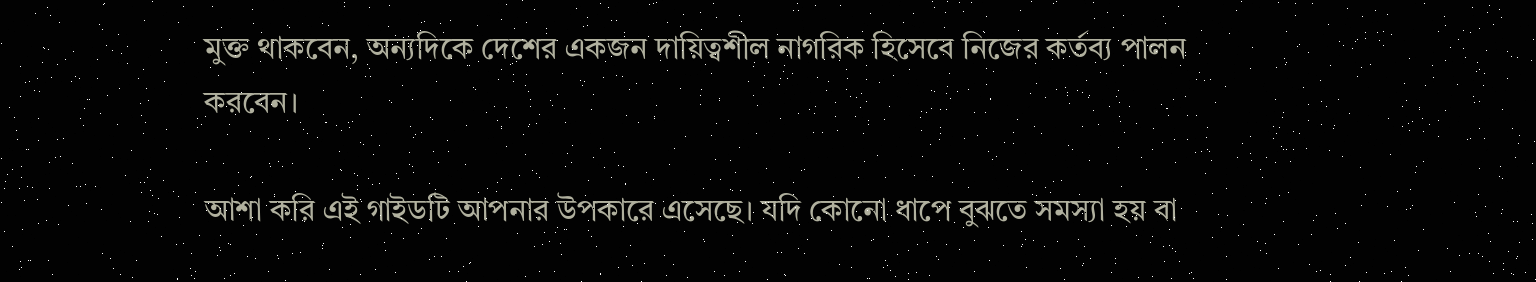মুক্ত থাকবেন, অন্যদিকে দেশের একজন দায়িত্বশীল নাগরিক হিসেবে নিজের কর্তব্য পালন করবেন।

আশা করি এই গাইডটি আপনার উপকারে এসেছে। যদি কোনো ধাপে বুঝতে সমস্যা হয় বা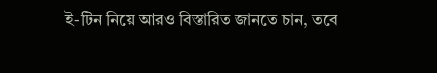ই-টিন নিয়ে আরও বিস্তারিত জানতে চান, তবে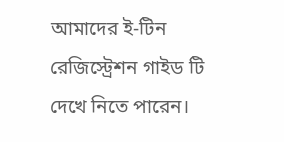আমাদের ই-টিন রেজিস্ট্রেশন গাইড টি দেখে নিতে পারেন।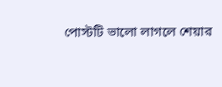পোস্টটি ভালো লাগলে শেয়ার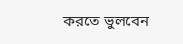করতে ভুলবেন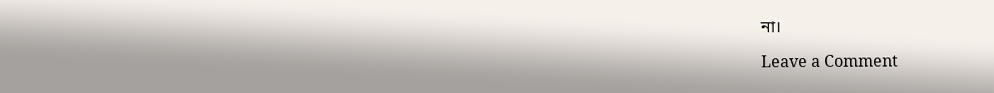না।

Leave a Comment